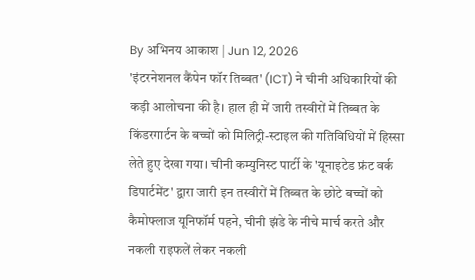By अभिनय आकाश | Jun 12, 2026
'इंटरनेशनल कैंपेन फॉर तिब्बत' (ICT) ने चीनी अधिकारियों की कड़ी आलोचना की है। हाल ही में जारी तस्वीरों में तिब्बत के किंडरगार्टन के बच्चों को मिलिट्री-स्टाइल की गतिविधियों में हिस्सा लेते हुए देखा गया। चीनी कम्युनिस्ट पार्टी के 'यूनाइटेड फ्रंट वर्क डिपार्टमेंट' द्वारा जारी इन तस्वीरों में तिब्बत के छोटे बच्चों को कैमोफ्लाज यूनिफॉर्म पहने, चीनी झंडे के नीचे मार्च करते और नकली राइफलें लेकर नकली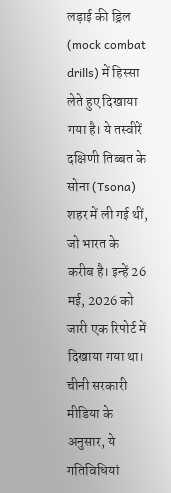लड़ाई की ड्रिल (mock combat drills) में हिस्सा लेते हुए दिखाया गया है। ये तस्वीरें दक्षिणी तिब्बत के सोना (Tsona) शहर में ली गई थीं, जो भारत के करीब है। इन्हें 26 मई, 2026 को जारी एक रिपोर्ट में दिखाया गया था। चीनी सरकारी मीडिया के अनुसार, ये गतिविधियां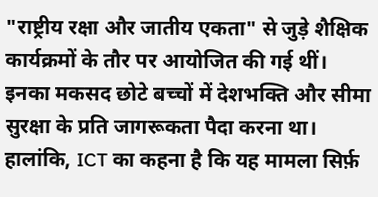"राष्ट्रीय रक्षा और जातीय एकता" से जुड़े शैक्षिक कार्यक्रमों के तौर पर आयोजित की गई थीं। इनका मकसद छोटे बच्चों में देशभक्ति और सीमा सुरक्षा के प्रति जागरूकता पैदा करना था।
हालांकि, ICT का कहना है कि यह मामला सिर्फ़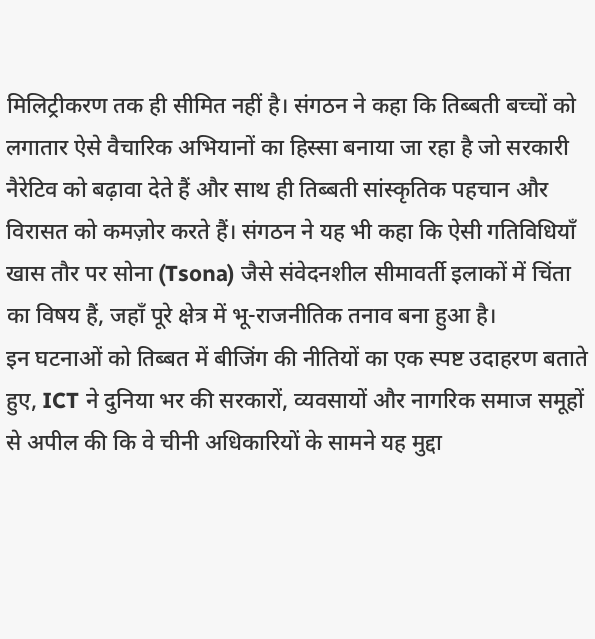मिलिट्रीकरण तक ही सीमित नहीं है। संगठन ने कहा कि तिब्बती बच्चों को लगातार ऐसे वैचारिक अभियानों का हिस्सा बनाया जा रहा है जो सरकारी नैरेटिव को बढ़ावा देते हैं और साथ ही तिब्बती सांस्कृतिक पहचान और विरासत को कमज़ोर करते हैं। संगठन ने यह भी कहा कि ऐसी गतिविधियाँ खास तौर पर सोना (Tsona) जैसे संवेदनशील सीमावर्ती इलाकों में चिंता का विषय हैं, जहाँ पूरे क्षेत्र में भू-राजनीतिक तनाव बना हुआ है।
इन घटनाओं को तिब्बत में बीजिंग की नीतियों का एक स्पष्ट उदाहरण बताते हुए, ICT ने दुनिया भर की सरकारों, व्यवसायों और नागरिक समाज समूहों से अपील की कि वे चीनी अधिकारियों के सामने यह मुद्दा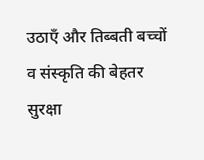उठाएँ और तिब्बती बच्चों व संस्कृति की बेहतर सुरक्षा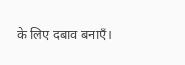के लिए दबाव बनाएँ।